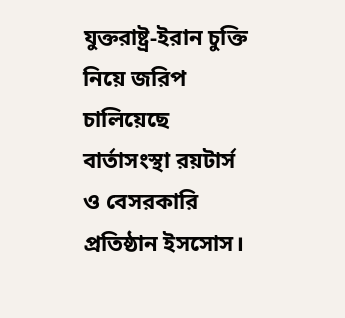যুক্তরাষ্ট্র-ইরান চুক্তি নিয়ে জরিপ চালিয়েছে বার্তাসংস্থা রয়টার্স ও বেসরকারি প্রতিষ্ঠান ইসসোস।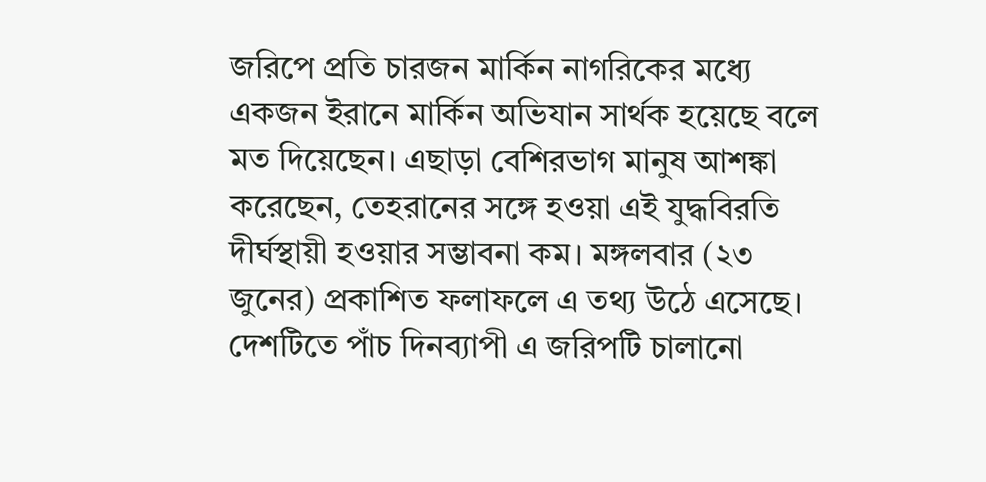জরিপে প্রতি চারজন মার্কিন নাগরিকের মধ্যে একজন ইরানে মার্কিন অভিযান সার্থক হয়েছে বলে মত দিয়েছেন। এছাড়া বেশিরভাগ মানুষ আশঙ্কা করেছেন, তেহরানের সঙ্গে হওয়া এই যুদ্ধবিরতি দীর্ঘস্থায়ী হওয়ার সম্ভাবনা কম। মঙ্গলবার (২৩ জুনের) প্রকাশিত ফলাফলে এ তথ্য উঠে এসেছে। দেশটিতে পাঁচ দিনব্যাপী এ জরিপটি চালানো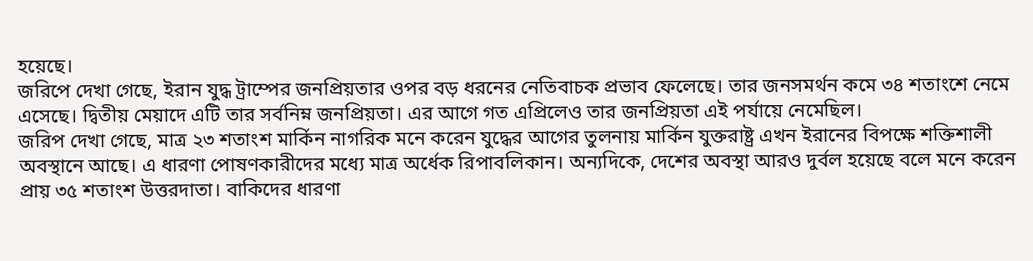হয়েছে।
জরিপে দেখা গেছে, ইরান যুদ্ধ ট্রাম্পের জনপ্রিয়তার ওপর বড় ধরনের নেতিবাচক প্রভাব ফেলেছে। তার জনসমর্থন কমে ৩৪ শতাংশে নেমে এসেছে। দ্বিতীয় মেয়াদে এটি তার সর্বনিম্ন জনপ্রিয়তা। এর আগে গত এপ্রিলেও তার জনপ্রিয়তা এই পর্যায়ে নেমেছিল।
জরিপ দেখা গেছে, মাত্র ২৩ শতাংশ মার্কিন নাগরিক মনে করেন যুদ্ধের আগের তুলনায় মার্কিন যুক্তরাষ্ট্র এখন ইরানের বিপক্ষে শক্তিশালী অবস্থানে আছে। এ ধারণা পোষণকারীদের মধ্যে মাত্র অর্ধেক রিপাবলিকান। অন্যদিকে, দেশের অবস্থা আরও দুর্বল হয়েছে বলে মনে করেন প্রায় ৩৫ শতাংশ উত্তরদাতা। বাকিদের ধারণা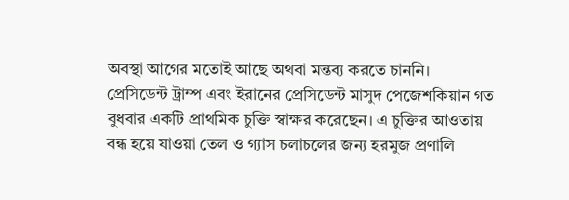অবস্থা আগের মতোই আছে অথবা মন্তব্য করতে চাননি।
প্রেসিডেন্ট ট্রাম্প এবং ইরানের প্রেসিডেন্ট মাসুদ পেজেশকিয়ান গত বুধবার একটি প্রাথমিক চুক্তি স্বাক্ষর করেছেন। এ চুক্তির আওতায় বন্ধ হয়ে যাওয়া তেল ও গ্যাস চলাচলের জন্য হরমুজ প্রণালি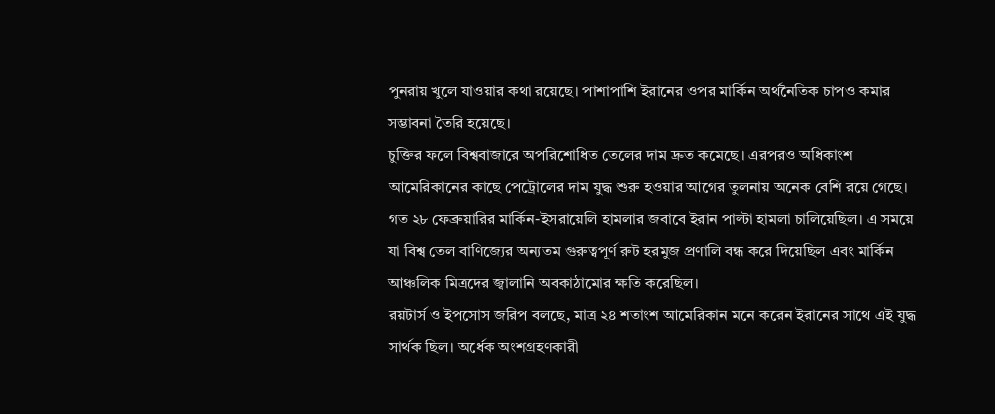পুনরায় খুলে যাওয়ার কথা রয়েছে। পাশাপাশি ইরানের ওপর মার্কিন অর্থনৈতিক চাপও কমার সম্ভাবনা তৈরি হয়েছে।
চুক্তির ফলে বিশ্ববাজারে অপরিশোধিত তেলের দাম দ্রুত কমেছে। এরপরও অধিকাংশ আমেরিকানের কাছে পেট্রোলের দাম যুদ্ধ শুরু হওয়ার আগের তুলনায় অনেক বেশি রয়ে গেছে।
গত ২৮ ফেব্রুয়ারির মার্কিন-ইসরায়েলি হামলার জবাবে ইরান পাল্টা হামলা চালিয়েছিল। এ সময়ে যা বিশ্ব তেল বাণিজ্যের অন্যতম গুরুত্বপূর্ণ রুট হরমুজ প্রণালি বন্ধ করে দিয়েছিল এবং মার্কিন আঞ্চলিক মিত্রদের জ্বালানি অবকাঠামোর ক্ষতি করেছিল।
রয়টার্স ও ইপসোস জরিপ বলছে, মাত্র ২৪ শতাংশ আমেরিকান মনে করেন ইরানের সাথে এই যুদ্ধ সার্থক ছিল। অর্ধেক অংশগ্রহণকারী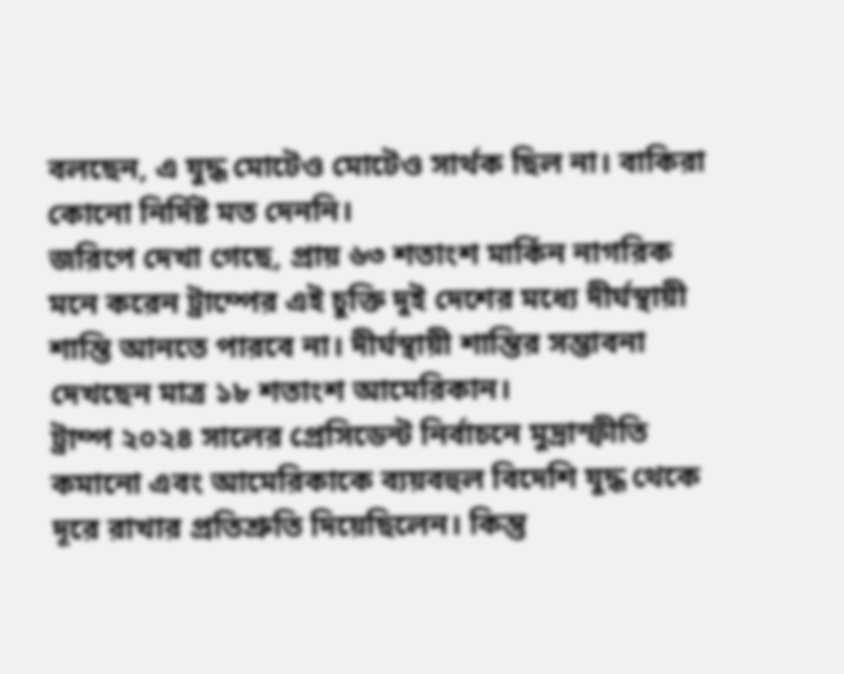বলছেন, এ যুদ্ধ মোটেও মোটেও সার্থক ছিল না। বাকিরা কোনো নির্দিষ্ট মত দেননি।
জরিপে দেখা গেছে, প্রায় ৬৩ শতাংশ মার্কিন নাগরিক মনে করেন ট্রাম্পের এই চুক্তি দুই দেশের মধ্যে দীর্ঘস্থায়ী শান্তি আনতে পারবে না। দীর্ঘস্থায়ী শান্তির সম্ভাবনা দেখছেন মাত্র ১৮ শতাংশ আমেরিকান।
ট্রাম্প ২০২৪ সালের প্রেসিডেন্ট নির্বাচনে মুদ্রাস্ফীতি কমানো এবং আমেরিকাকে ব্যয়বহুল বিদেশি যুদ্ধ থেকে দূরে রাখার প্রতিশ্রুতি দিয়েছিলেন। কিন্তু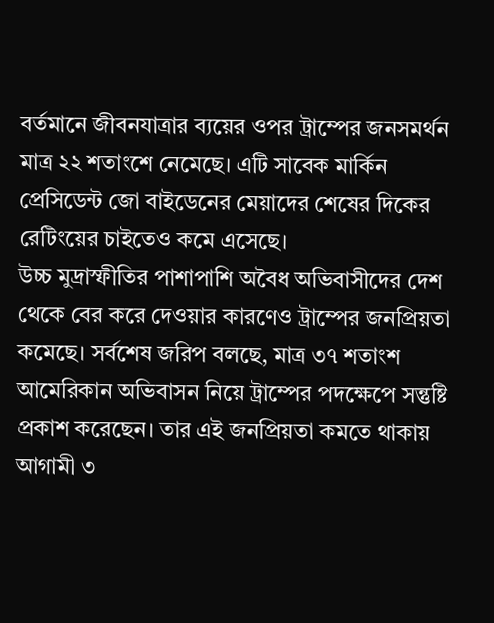বর্তমানে জীবনযাত্রার ব্যয়ের ওপর ট্রাম্পের জনসমর্থন মাত্র ২২ শতাংশে নেমেছে। এটি সাবেক মার্কিন প্রেসিডেন্ট জো বাইডেনের মেয়াদের শেষের দিকের রেটিংয়ের চাইতেও কমে এসেছে।
উচ্চ মুদ্রাস্ফীতির পাশাপাশি অবৈধ অভিবাসীদের দেশ থেকে বের করে দেওয়ার কারণেও ট্রাম্পের জনপ্রিয়তা কমেছে। সর্বশেষ জরিপ বলছে, মাত্র ৩৭ শতাংশ আমেরিকান অভিবাসন নিয়ে ট্রাম্পের পদক্ষেপে সন্তুষ্টি প্রকাশ করেছেন। তার এই জনপ্রিয়তা কমতে থাকায় আগামী ৩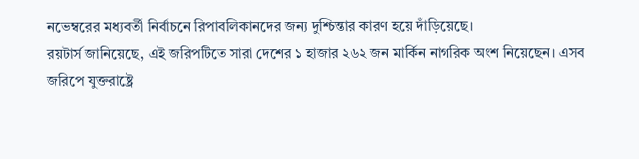নভেম্বরের মধ্যবর্তী নির্বাচনে রিপাবলিকানদের জন্য দুশ্চিন্তার কারণ হয়ে দাঁড়িয়েছে।
রয়টার্স জানিয়েছে, এই জরিপটিতে সারা দেশের ১ হাজার ২৬২ জন মার্কিন নাগরিক অংশ নিয়েছেন। এসব জরিপে যুক্তরাষ্ট্রে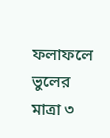ফলাফলে ভুলের মাত্রা ৩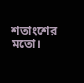শতাংশের মতো।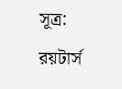সূত্র: রয়টার্স